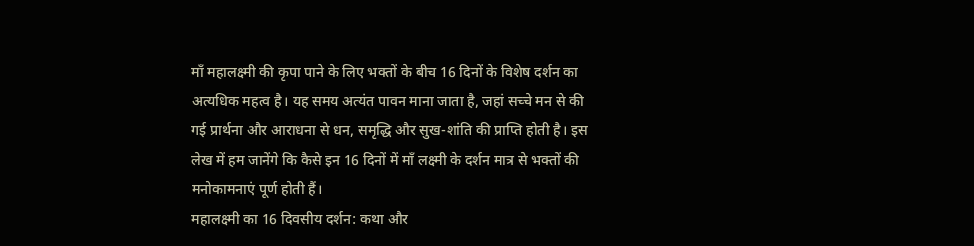माँ महालक्ष्मी की कृपा पाने के लिए भक्तों के बीच 16 दिनों के विशेष दर्शन का अत्यधिक महत्व है। यह समय अत्यंत पावन माना जाता है, जहां सच्चे मन से की गई प्रार्थना और आराधना से धन, समृद्धि और सुख-शांति की प्राप्ति होती है। इस लेख में हम जानेंगे कि कैसे इन 16 दिनों में माँ लक्ष्मी के दर्शन मात्र से भक्तों की मनोकामनाएं पूर्ण होती हैं।
महालक्ष्मी का 16 दिवसीय दर्शन: कथा और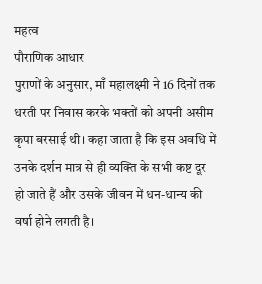महत्व
पौराणिक आधार
पुराणों के अनुसार, माँ महालक्ष्मी ने 16 दिनों तक धरती पर निवास करके भक्तों को अपनी असीम कृपा बरसाई थी। कहा जाता है कि इस अवधि में उनके दर्शन मात्र से ही व्यक्ति के सभी कष्ट दूर हो जाते हैं और उसके जीवन में धन-धान्य की वर्षा होने लगती है।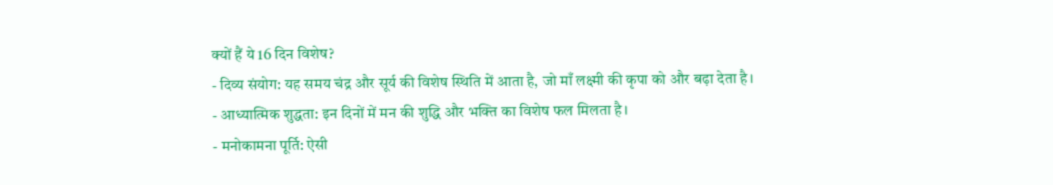क्यों हैं ये 16 दिन विशेष?
- दिव्य संयोग: यह समय चंद्र और सूर्य की विशेष स्थिति में आता है, जो माँ लक्ष्मी की कृपा को और बढ़ा देता है।
- आध्यात्मिक शुद्धता: इन दिनों में मन की शुद्धि और भक्ति का विशेष फल मिलता है।
- मनोकामना पूर्ति: ऐसी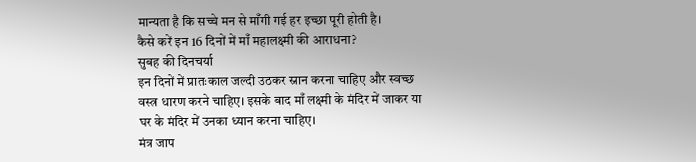मान्यता है कि सच्चे मन से माँगी गई हर इच्छा पूरी होती है।
कैसे करें इन 16 दिनों में माँ महालक्ष्मी की आराधना?
सुबह की दिनचर्या
इन दिनों में प्रातःकाल जल्दी उठकर स्नान करना चाहिए और स्वच्छ वस्त्र धारण करने चाहिए। इसके बाद माँ लक्ष्मी के मंदिर में जाकर या घर के मंदिर में उनका ध्यान करना चाहिए।
मंत्र जाप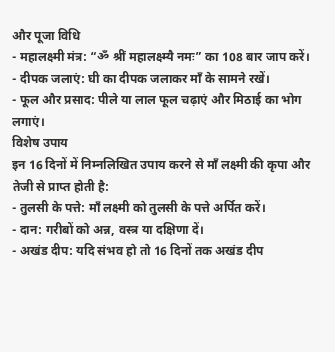और पूजा विधि
- महालक्ष्मी मंत्र: “ॐ श्रीं महालक्ष्म्यै नमः” का 108 बार जाप करें।
- दीपक जलाएं: घी का दीपक जलाकर माँ के सामने रखें।
- फूल और प्रसाद: पीले या लाल फूल चढ़ाएं और मिठाई का भोग लगाएं।
विशेष उपाय
इन 16 दिनों में निम्नलिखित उपाय करने से माँ लक्ष्मी की कृपा और तेजी से प्राप्त होती है:
- तुलसी के पत्ते: माँ लक्ष्मी को तुलसी के पत्ते अर्पित करें।
- दान: गरीबों को अन्न, वस्त्र या दक्षिणा दें।
- अखंड दीप: यदि संभव हो तो 16 दिनों तक अखंड दीप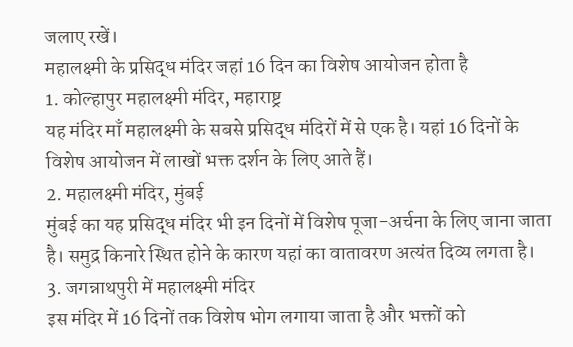जलाए रखें।
महालक्ष्मी के प्रसिद्ध मंदिर जहां 16 दिन का विशेष आयोजन होता है
1. कोल्हापुर महालक्ष्मी मंदिर, महाराष्ट्र
यह मंदिर माँ महालक्ष्मी के सबसे प्रसिद्ध मंदिरों में से एक है। यहां 16 दिनों के विशेष आयोजन में लाखों भक्त दर्शन के लिए आते हैं।
2. महालक्ष्मी मंदिर, मुंबई
मुंबई का यह प्रसिद्ध मंदिर भी इन दिनों में विशेष पूजा-अर्चना के लिए जाना जाता है। समुद्र किनारे स्थित होने के कारण यहां का वातावरण अत्यंत दिव्य लगता है।
3. जगन्नाथपुरी में महालक्ष्मी मंदिर
इस मंदिर में 16 दिनों तक विशेष भोग लगाया जाता है और भक्तों को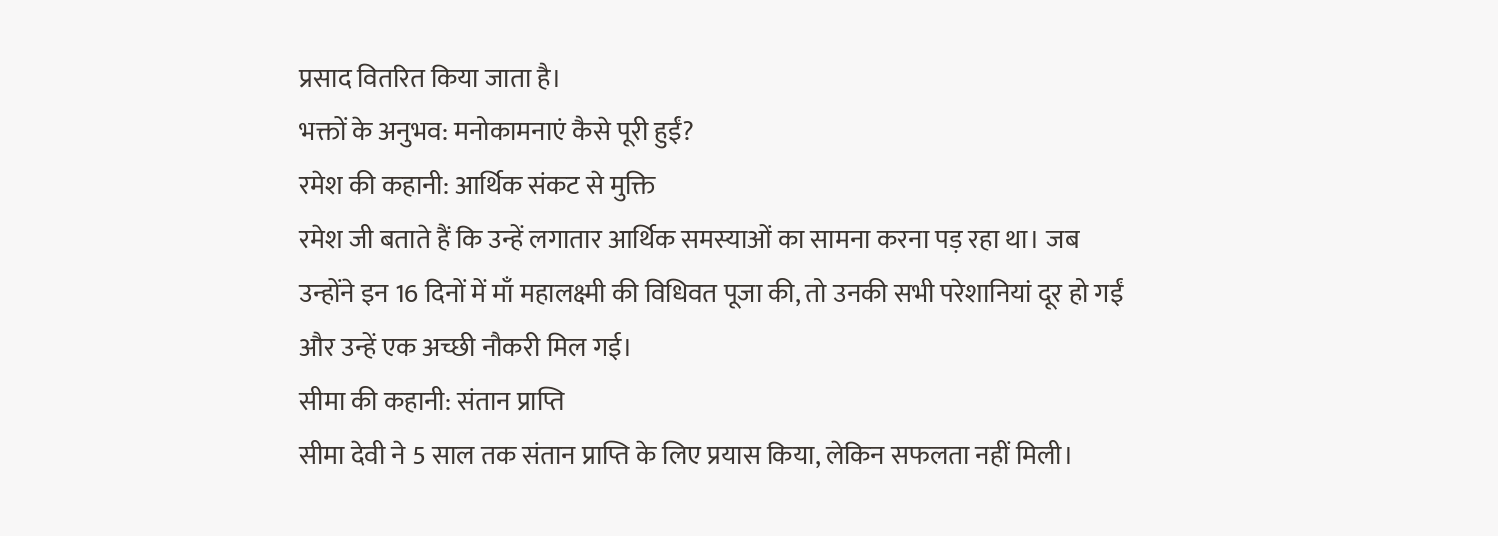प्रसाद वितरित किया जाता है।
भक्तों के अनुभव: मनोकामनाएं कैसे पूरी हुईं?
रमेश की कहानी: आर्थिक संकट से मुक्ति
रमेश जी बताते हैं कि उन्हें लगातार आर्थिक समस्याओं का सामना करना पड़ रहा था। जब उन्होंने इन 16 दिनों में माँ महालक्ष्मी की विधिवत पूजा की, तो उनकी सभी परेशानियां दूर हो गईं और उन्हें एक अच्छी नौकरी मिल गई।
सीमा की कहानी: संतान प्राप्ति
सीमा देवी ने 5 साल तक संतान प्राप्ति के लिए प्रयास किया, लेकिन सफलता नहीं मिली।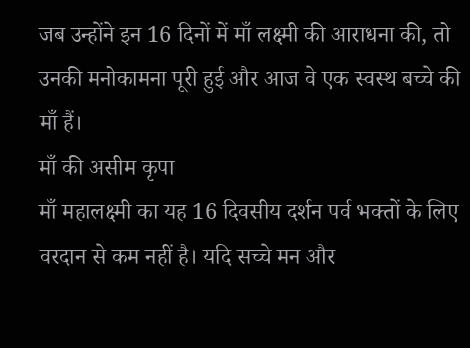जब उन्होंने इन 16 दिनों में माँ लक्ष्मी की आराधना की, तो उनकी मनोकामना पूरी हुई और आज वे एक स्वस्थ बच्चे की माँ हैं।
माँ की असीम कृपा
माँ महालक्ष्मी का यह 16 दिवसीय दर्शन पर्व भक्तों के लिए वरदान से कम नहीं है। यदि सच्चे मन और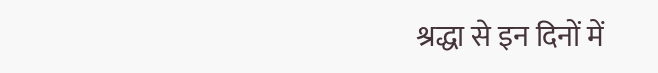श्रद्धा से इन दिनों में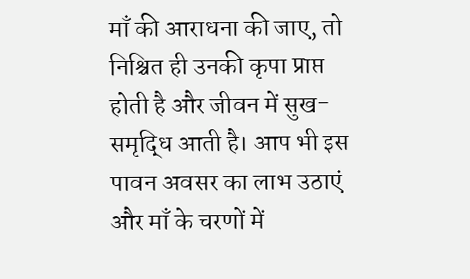माँ की आराधना की जाए, तो निश्चित ही उनकी कृपा प्राप्त होती है और जीवन में सुख-समृद्धि आती है। आप भी इस पावन अवसर का लाभ उठाएं और माँ के चरणों में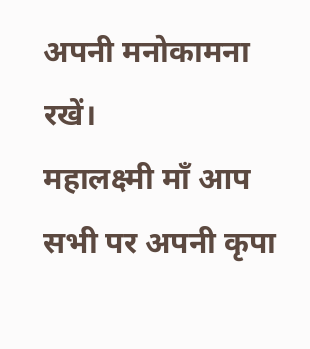अपनी मनोकामना रखें।
महालक्ष्मी माँ आप सभी पर अपनी कृपा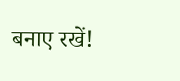बनाए रखें!